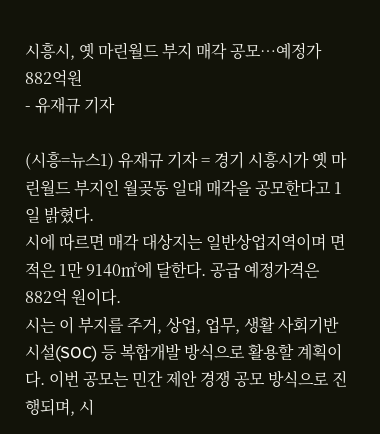시흥시, 옛 마린월드 부지 매각 공모…예정가 882억원
- 유재규 기자

(시흥=뉴스1) 유재규 기자 = 경기 시흥시가 옛 마린월드 부지인 월곶동 일대 매각을 공모한다고 1일 밝혔다.
시에 따르면 매각 대상지는 일반상업지역이며 면적은 1만 9140㎡에 달한다. 공급 예정가격은 882억 원이다.
시는 이 부지를 주거, 상업, 업무, 생활 사회기반시설(SOC) 등 복합개발 방식으로 활용할 계획이다. 이번 공모는 민간 제안 경쟁 공모 방식으로 진행되며, 시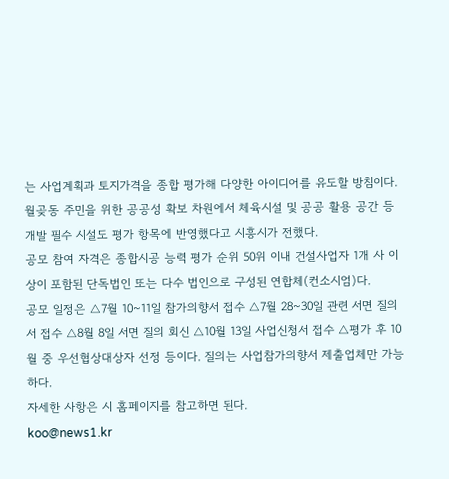는 사업계획과 토지가격을 종합 평가해 다양한 아이디어를 유도할 방침이다.
월곶동 주민을 위한 공공성 확보 차원에서 체육시설 및 공공 활용 공간 등 개발 필수 시설도 평가 항목에 반영했다고 시흥시가 전했다.
공모 참여 자격은 종합시공 능력 평가 순위 50위 이내 건설사업자 1개 사 이상이 포함된 단독법인 또는 다수 법인으로 구성된 연합체(컨소시엄)다.
공모 일정은 △7월 10~11일 참가의향서 접수 △7월 28~30일 관련 서면 질의서 접수 △8월 8일 서면 질의 회신 △10월 13일 사업신청서 접수 △평가 후 10월 중 우선협상대상자 선정 등이다. 질의는 사업참가의향서 제출업체만 가능하다.
자세한 사항은 시 홈페이지를 참고하면 된다.
koo@news1.kr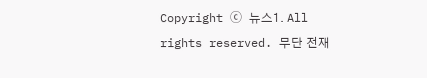Copyright ⓒ 뉴스1. All rights reserved. 무단 전재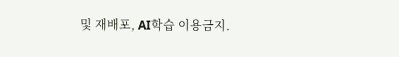및 재배포, AI학습 이용금지.